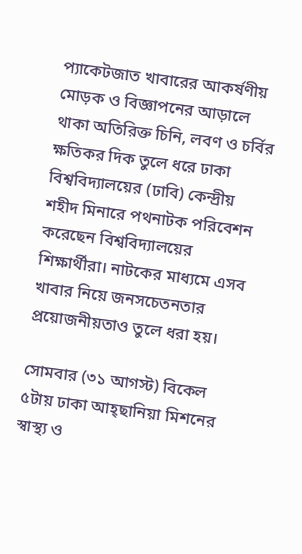প্যাকেটজাত খাবারের আকর্ষণীয় মোড়ক ও বিজ্ঞাপনের আড়ালে থাকা অতিরিক্ত চিনি, লবণ ও চর্বির ক্ষতিকর দিক তুলে ধরে ঢাকা বিশ্ববিদ্যালয়ের (ঢাবি) কেন্দ্রীয় শহীদ মিনারে পথনাটক পরিবেশন করেছেন বিশ্ববিদ্যালয়ের শিক্ষার্থীরা। নাটকের মাধ্যমে এসব খাবার নিয়ে জনসচেতনতার প্রয়োজনীয়তাও তুলে ধরা হয়।

সোমবার (৩১ আগস্ট) বিকেল ৫টায় ঢাকা আহ্ছানিয়া মিশনের স্বাস্থ্য ও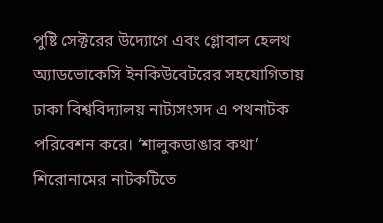পুষ্টি সেক্টরের উদ্যোগে এবং গ্লোবাল হেলথ অ্যাডভোকেসি ইনকিউবেটরের সহযোগিতায় ঢাকা বিশ্ববিদ্যালয় নাট্যসংসদ এ পথনাটক পরিবেশন করে। ‘শালুকডাঙার কথা’ শিরোনামের নাটকটিতে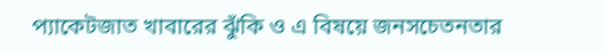প্যাকেটজাত খাবারের ঝুঁকি ও এ বিষয়ে জনসচেতনতার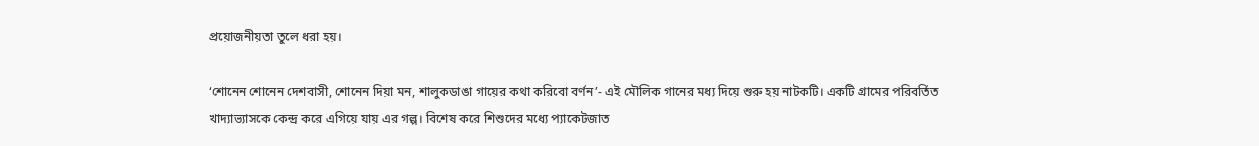প্রয়োজনীয়তা তুলে ধরা হয়।

‘শোনেন শোনেন দেশবাসী, শোনেন দিয়া মন, শালুকডাঙা গায়ের কথা করিবো বর্ণন’- এই মৌলিক গানের মধ্য দিয়ে শুরু হয় নাটকটি। একটি গ্রামের পরিবর্তিত খাদ্যাভ্যাসকে কেন্দ্র করে এগিয়ে যায় এর গল্প। বিশেষ করে শিশুদের মধ্যে প্যাকেটজাত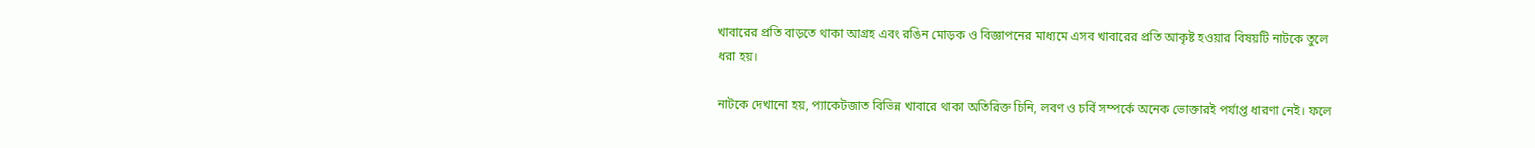খাবারের প্রতি বাড়তে থাকা আগ্রহ এবং রঙিন মোড়ক ও বিজ্ঞাপনের মাধ্যমে এসব খাবারের প্রতি আকৃষ্ট হওয়ার বিষয়টি নাটকে তুলে ধরা হয়।

নাটকে দেখানো হয়, প্যাকেটজাত বিভিন্ন খাবারে থাকা অতিরিক্ত চিনি, লবণ ও চর্বি সম্পর্কে অনেক ভোক্তারই পর্যাপ্ত ধারণা নেই। ফলে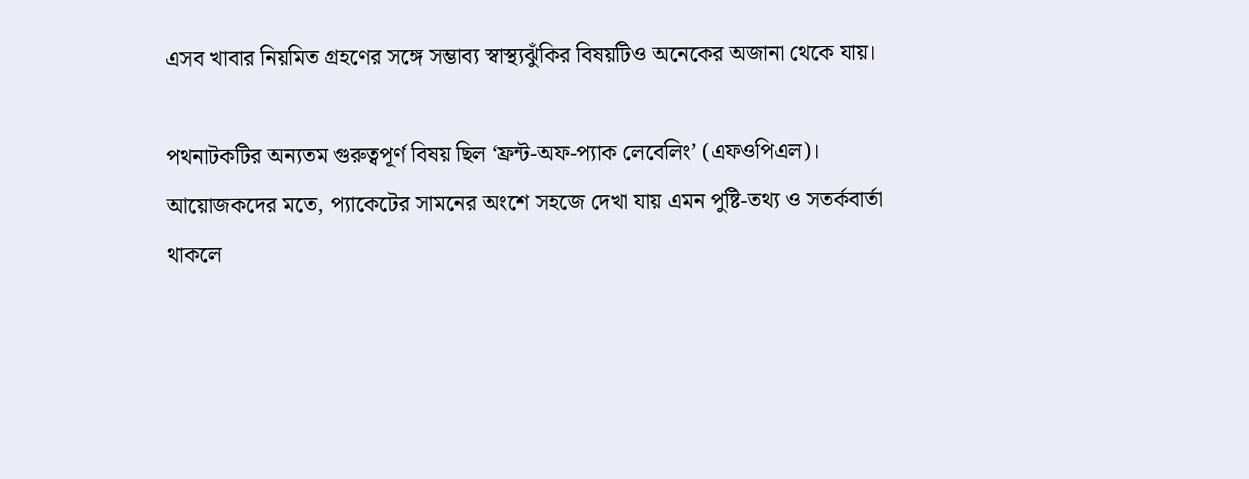এসব খাবার নিয়মিত গ্রহণের সঙ্গে সম্ভাব্য স্বাস্থ্যঝুঁকির বিষয়টিও অনেকের অজানা থেকে যায়।

পথনাটকটির অন্যতম গুরুত্বপূর্ণ বিষয় ছিল ‘ফ্রন্ট-অফ-প্যাক লেবেলিং’ (এফওপিএল)। আয়োজকদের মতে, প্যাকেটের সামনের অংশে সহজে দেখা যায় এমন পুষ্টি-তথ্য ও সতর্কবার্তা থাকলে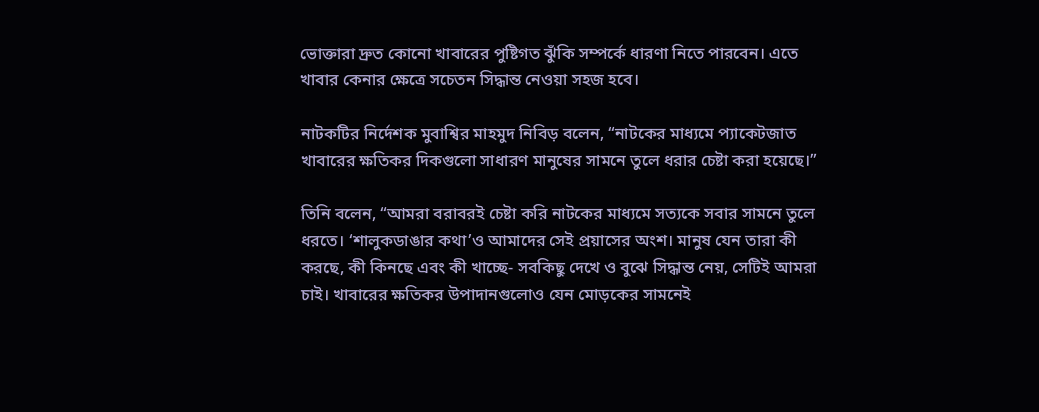ভোক্তারা দ্রুত কোনো খাবারের পুষ্টিগত ঝুঁকি সম্পর্কে ধারণা নিতে পারবেন। এতে খাবার কেনার ক্ষেত্রে সচেতন সিদ্ধান্ত নেওয়া সহজ হবে।

নাটকটির নির্দেশক মুবাশ্বির মাহমুদ নিবিড় বলেন, “নাটকের মাধ্যমে প্যাকেটজাত খাবারের ক্ষতিকর দিকগুলো সাধারণ মানুষের সামনে তুলে ধরার চেষ্টা করা হয়েছে।”

তিনি বলেন, “আমরা বরাবরই চেষ্টা করি নাটকের মাধ্যমে সত্যকে সবার সামনে তুলে ধরতে। ‘শালুকডাঙার কথা’ও আমাদের সেই প্রয়াসের অংশ। মানুষ যেন তারা কী করছে, কী কিনছে এবং কী খাচ্ছে- সবকিছু দেখে ও বুঝে সিদ্ধান্ত নেয়, সেটিই আমরা চাই। খাবারের ক্ষতিকর উপাদানগুলোও যেন মোড়কের সামনেই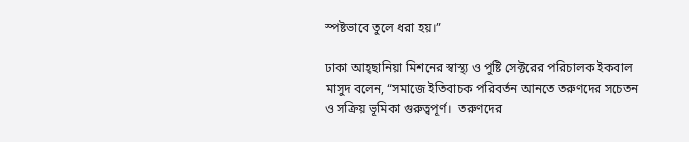স্পষ্টভাবে তুলে ধরা হয়।”

ঢাকা আহ্ছানিয়া মিশনের স্বাস্থ্য ও পুষ্টি সেক্টরের পরিচালক ইকবাল মাসুদ বলেন, “সমাজে ইতিবাচক পরিবর্তন আনতে তরুণদের সচেতন ও সক্রিয় ভূমিকা গুরুত্বপূর্ণ।  তরুণদের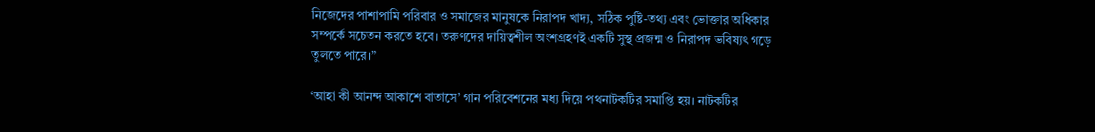নিজেদের পাশাপামি পরিবার ও সমাজের মানুষকে নিরাপদ খাদ্য, সঠিক পুষ্টি-তথ্য এবং ভোক্তার অধিকার সম্পর্কে সচেতন করতে হবে। তরুণদের দায়িত্বশীল অংশগ্রহণই একটি সুস্থ প্রজন্ম ও নিরাপদ ভবিষ্যৎ গড়ে তুলতে পারে।”

‘আহা কী আনন্দ আকাশে বাতাসে’ গান পরিবেশনের মধ্য দিয়ে পথনাটকটির সমাপ্তি হয়। নাটকটির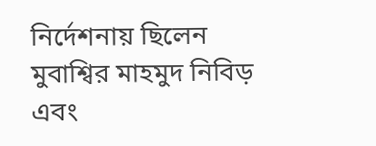নির্দেশনায় ছিলেন মুবাশ্বির মাহমুদ নিবিড় এবং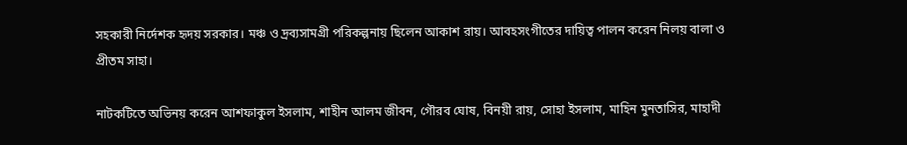সহকারী নির্দেশক হৃদয় সরকার। মঞ্চ ও দ্রব্যসামগ্রী পরিকল্পনায় ছিলেন আকাশ রায়। আবহসংগীতের দায়িত্ব পালন করেন নিলয় বালা ও প্রীতম সাহা।

নাটকটিতে অভিনয় করেন আশফাকুল ইসলাম, শাহীন আলম জীবন, গৌরব ঘোষ, বিনয়ী রায়, সোহা ইসলাম, মাহিন মুনতাসির, মাহাদী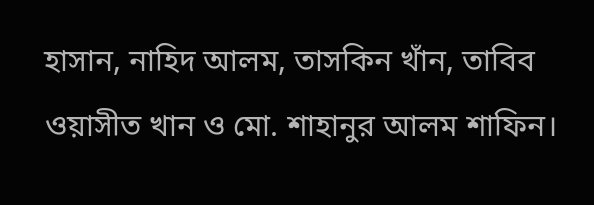হাসান, নাহিদ আলম, তাসকিন খাঁন, তাবিব ওয়াসীত খান ও মো. শাহানুর আলম শাফিন।